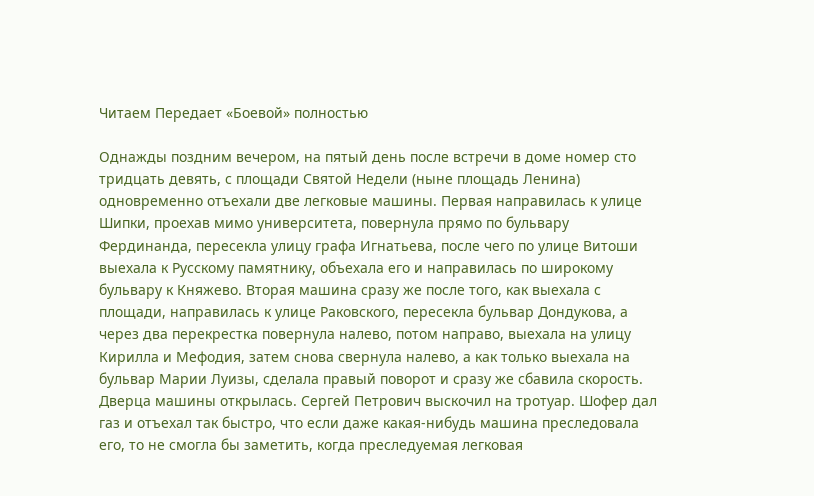Читаем Передает «Боевой» полностью

Однажды поздним вечером, на пятый день после встречи в доме номер сто тридцать девять, с площади Святой Недели (ныне площадь Ленина) одновременно отъехали две легковые машины. Первая направилась к улице Шипки, проехав мимо университета, повернула прямо по бульвару Фердинанда, пересекла улицу графа Игнатьева, после чего по улице Витоши выехала к Русскому памятнику, объехала его и направилась по широкому бульвару к Княжево. Вторая машина сразу же после того, как выехала с площади, направилась к улице Раковского, пересекла бульвар Дондукова, а через два перекрестка повернула налево, потом направо, выехала на улицу Кирилла и Мефодия, затем снова свернула налево, а как только выехала на бульвар Марии Луизы, сделала правый поворот и сразу же сбавила скорость. Дверца машины открылась. Сергей Петрович выскочил на тротуар. Шофер дал газ и отъехал так быстро, что если даже какая-нибудь машина преследовала его, то не смогла бы заметить, когда преследуемая легковая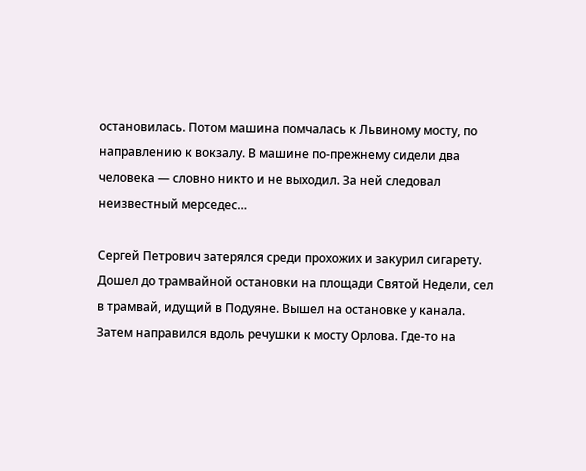остановилась. Потом машина помчалась к Львиному мосту, по направлению к вокзалу. В машине по-прежнему сидели два человека — словно никто и не выходил. За ней следовал неизвестный мерседес…

Сергей Петрович затерялся среди прохожих и закурил сигарету. Дошел до трамвайной остановки на площади Святой Недели, сел в трамвай, идущий в Подуяне. Вышел на остановке у канала. Затем направился вдоль речушки к мосту Орлова. Где-то на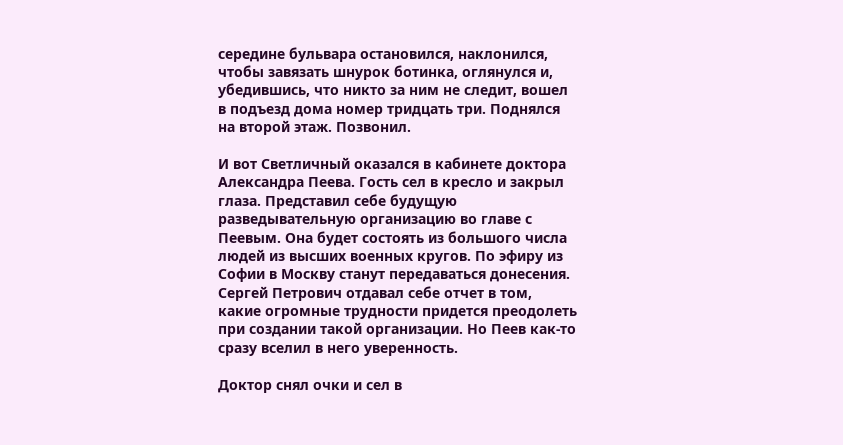середине бульвара остановился, наклонился, чтобы завязать шнурок ботинка, оглянулся и, убедившись, что никто за ним не следит, вошел в подъезд дома номер тридцать три. Поднялся на второй этаж. Позвонил.

И вот Светличный оказался в кабинете доктора Александра Пеева. Гость сел в кресло и закрыл глаза. Представил себе будущую разведывательную организацию во главе с Пеевым. Она будет состоять из большого числа людей из высших военных кругов. По эфиру из Софии в Москву станут передаваться донесения. Сергей Петрович отдавал себе отчет в том, какие огромные трудности придется преодолеть при создании такой организации. Но Пеев как-то сразу вселил в него уверенность.

Доктор снял очки и сел в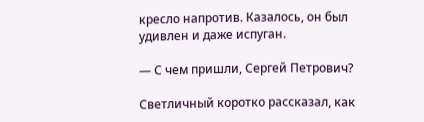кресло напротив. Казалось, он был удивлен и даже испуган.

— С чем пришли, Сергей Петрович?

Светличный коротко рассказал, как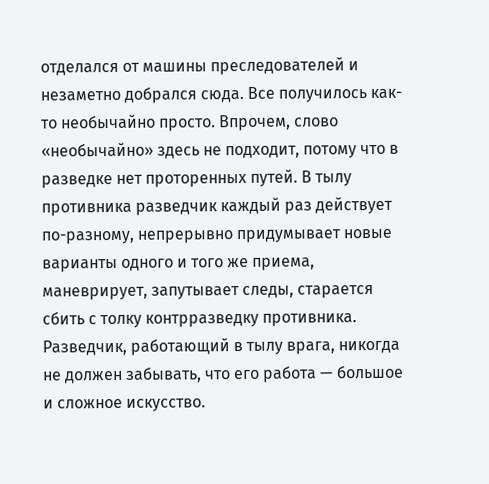отделался от машины преследователей и незаметно добрался сюда. Все получилось как-то необычайно просто. Впрочем, слово «необычайно» здесь не подходит, потому что в разведке нет проторенных путей. В тылу противника разведчик каждый раз действует по-разному, непрерывно придумывает новые варианты одного и того же приема, маневрирует, запутывает следы, старается сбить с толку контрразведку противника. Разведчик, работающий в тылу врага, никогда не должен забывать, что его работа — большое и сложное искусство.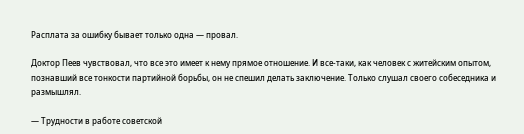Расплата за ошибку бывает только одна — провал.

Доктор Пеев чувствовал, что все это имеет к нему прямое отношение. И все-таки, как человек с житейским опытом, познавший все тонкости партийной борьбы, он не спешил делать заключение. Только слушал своего собеседника и размышлял.

— Трудности в работе советской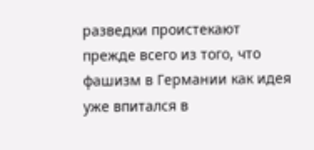разведки проистекают прежде всего из того, что фашизм в Германии как идея уже впитался в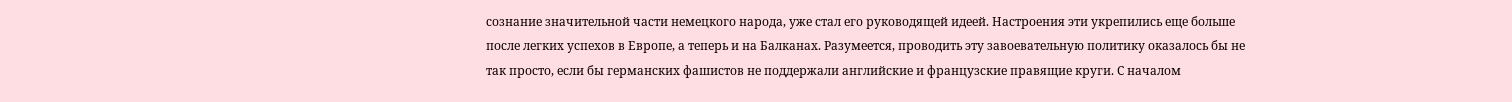сознание значительной части немецкого народа, уже стал его руководящей идеей. Настроения эти укрепились еще больше после легких успехов в Европе, а теперь и на Балканах. Разумеется, проводить эту завоевательную политику оказалось бы не так просто, если бы германских фашистов не поддержали английские и французские правящие круги. С началом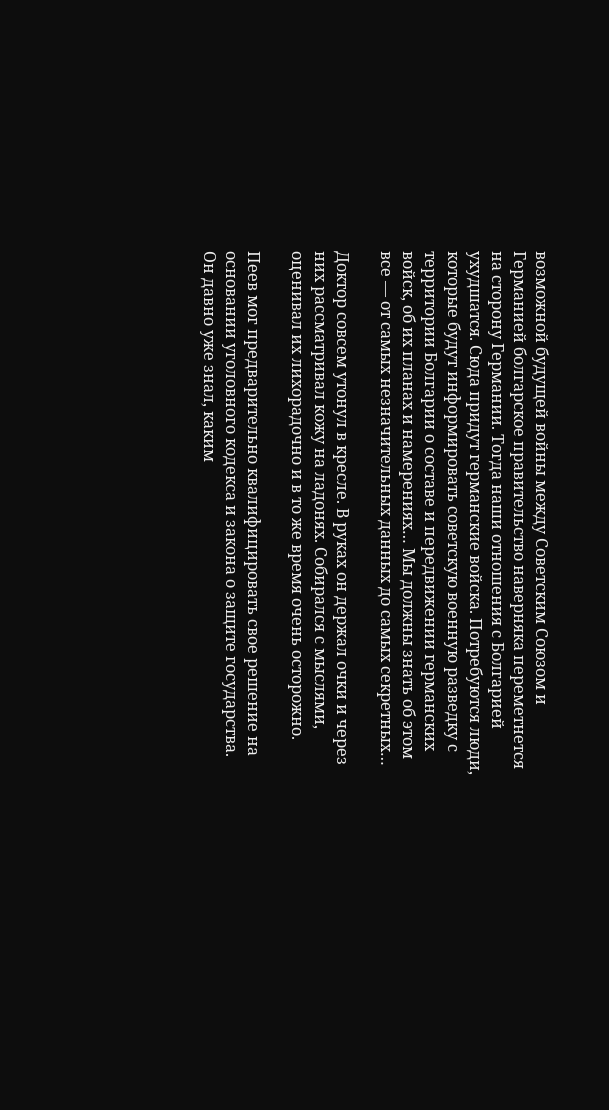возможной будущей войны между Советским Союзом и Германией болгарское правительство наверняка переметнется на сторону Германии. Тогда наши отношения с Болгарией ухудшатся. Сюда придут германские войска. Потребуются люди, которые будут информировать советскую военную разведку с территории Болгарии о составе и передвижении германских войск, об их планах и намерениях… Мы должны знать об этом все — от самых незначительных данных до самых секретных…

Доктор совсем утонул в кресле. В руках он держал очки и через них рассматривал кожу на ладонях. Собирался с мыслями, оценивал их лихорадочно и в то же время очень осторожно.

Пеев мог предварительно квалифицировать свое решение на основании уголовного кодекса и закона о защите государства. Он давно уже знал, каким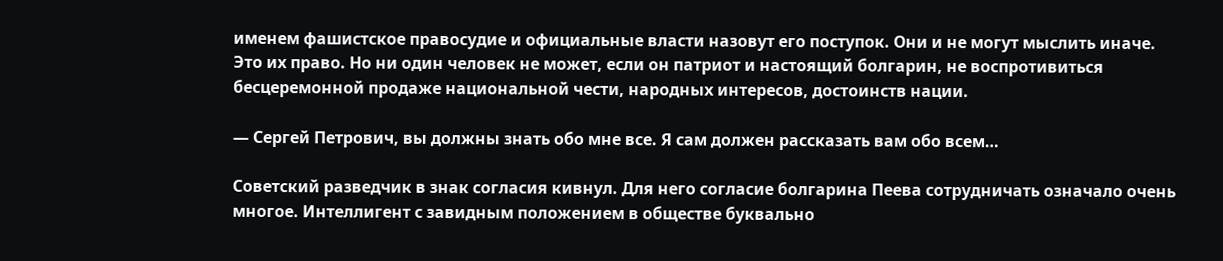именем фашистское правосудие и официальные власти назовут его поступок. Они и не могут мыслить иначе. Это их право. Но ни один человек не может, если он патриот и настоящий болгарин, не воспротивиться бесцеремонной продаже национальной чести, народных интересов, достоинств нации.

— Сергей Петрович, вы должны знать обо мне все. Я сам должен рассказать вам обо всем…

Советский разведчик в знак согласия кивнул. Для него согласие болгарина Пеева сотрудничать означало очень многое. Интеллигент с завидным положением в обществе буквально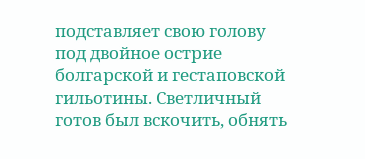подставляет свою голову под двойное острие болгарской и гестаповской гильотины. Светличный готов был вскочить, обнять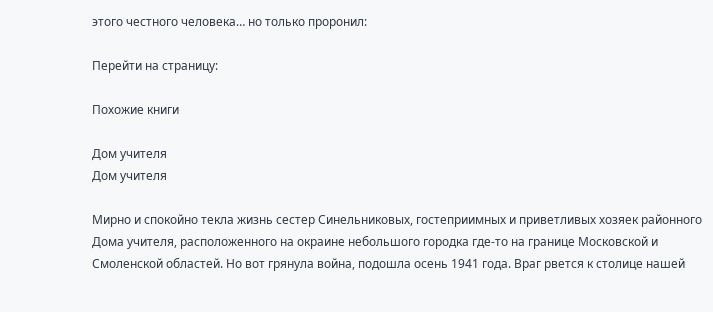этого честного человека… но только проронил:

Перейти на страницу:

Похожие книги

Дом учителя
Дом учителя

Мирно и спокойно текла жизнь сестер Синельниковых, гостеприимных и приветливых хозяек районного Дома учителя, расположенного на окраине небольшого городка где-то на границе Московской и Смоленской областей. Но вот грянула война, подошла осень 1941 года. Враг рвется к столице нашей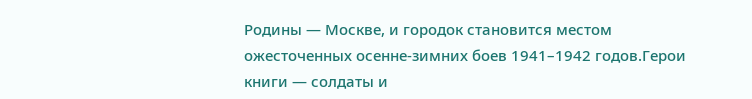Родины — Москве, и городок становится местом ожесточенных осенне-зимних боев 1941–1942 годов.Герои книги — солдаты и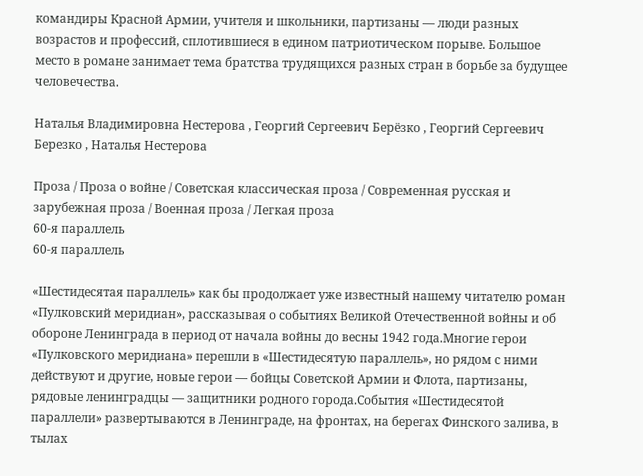командиры Красной Армии, учителя и школьники, партизаны — люди разных возрастов и профессий, сплотившиеся в едином патриотическом порыве. Большое место в романе занимает тема братства трудящихся разных стран в борьбе за будущее человечества.

Наталья Владимировна Нестерова , Георгий Сергеевич Берёзко , Георгий Сергеевич Березко , Наталья Нестерова

Проза / Проза о войне / Советская классическая проза / Современная русская и зарубежная проза / Военная проза / Легкая проза
60-я параллель
60-я параллель

«Шестидесятая параллель» как бы продолжает уже известный нашему читателю роман «Пулковский меридиан», рассказывая о событиях Великой Отечественной войны и об обороне Ленинграда в период от начала войны до весны 1942 года.Многие герои «Пулковского меридиана» перешли в «Шестидесятую параллель», но рядом с ними действуют и другие, новые герои — бойцы Советской Армии и Флота, партизаны, рядовые ленинградцы — защитники родного города.События «Шестидесятой параллели» развертываются в Ленинграде, на фронтах, на берегах Финского залива, в тылах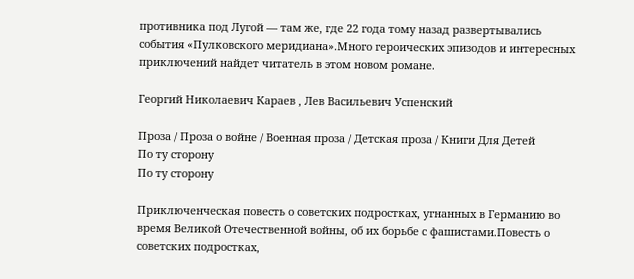противника под Лугой — там же, где 22 года тому назад развертывались события «Пулковского меридиана».Много героических эпизодов и интересных приключений найдет читатель в этом новом романе.

Георгий Николаевич Караев , Лев Васильевич Успенский

Проза / Проза о войне / Военная проза / Детская проза / Книги Для Детей
По ту сторону
По ту сторону

Приключенческая повесть о советских подростках, угнанных в Германию во время Великой Отечественной войны, об их борьбе с фашистами.Повесть о советских подростках,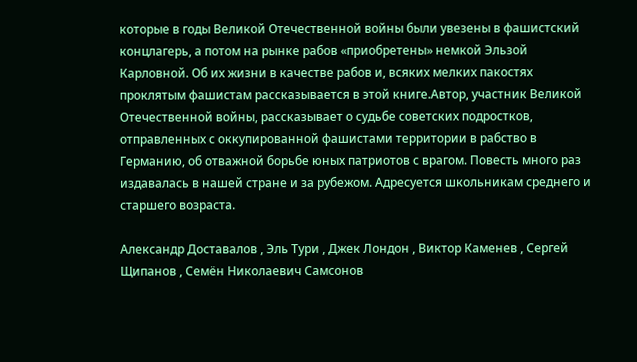которые в годы Великой Отечественной войны были увезены в фашистский концлагерь, а потом на рынке рабов «приобретены» немкой Эльзой Карловной. Об их жизни в качестве рабов и, всяких мелких пакостях проклятым фашистам рассказывается в этой книге.Автор, участник Великой Отечественной войны, рассказывает о судьбе советских подростков, отправленных с оккупированной фашистами территории в рабство в Германию, об отважной борьбе юных патриотов с врагом. Повесть много раз издавалась в нашей стране и за рубежом. Адресуется школьникам среднего и старшего возраста.

Александр Доставалов , Эль Тури , Джек Лондон , Виктор Каменев , Сергей Щипанов , Семён Николаевич Самсонов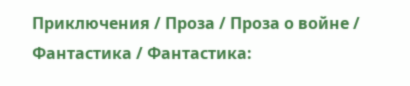Приключения / Проза / Проза о войне / Фантастика / Фантастика: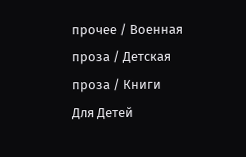прочее / Военная проза / Детская проза / Книги Для Детей